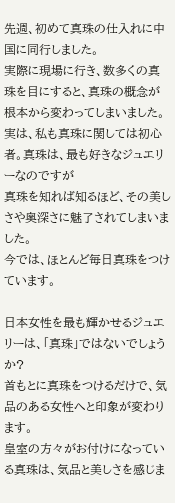先週、初めて真珠の仕入れに中国に同行しました。
実際に現場に行き、数多くの真珠を目にすると、真珠の概念が根本から変わってしまいました。
実は、私も真珠に関しては初心者。真珠は、最も好きなジュエリーなのですが
真珠を知れば知るほど、その美しさや奥深さに魅了されてしまいました。
今では、ほとんど毎日真珠をつけています。

日本女性を最も輝かせるジュエリーは、「真珠」ではないでしょうか?
首もとに真珠をつけるだけで、気品のある女性へと印象が変わります。
皇室の方々がお付けになっている真珠は、気品と美しさを感じま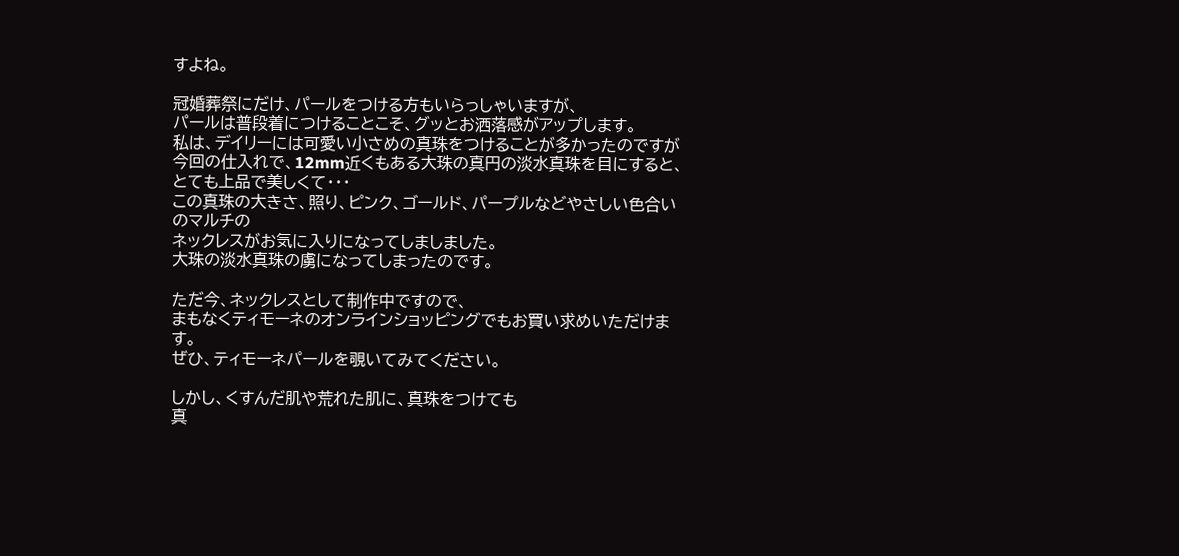すよね。

冠婚葬祭にだけ、パールをつける方もいらっしゃいますが、
パールは普段着につけることこそ、グッとお洒落感がアップします。
私は、デイリーには可愛い小さめの真珠をつけることが多かったのですが
今回の仕入れで、12mm近くもある大珠の真円の淡水真珠を目にすると、とても上品で美しくて・・・
この真珠の大きさ、照り、ピンク、ゴールド、パープルなどやさしい色合いのマルチの
ネックレスがお気に入りになってしましました。
大珠の淡水真珠の虜になってしまったのです。

ただ今、ネックレスとして制作中ですので、
まもなくティモーネのオンラインショッピングでもお買い求めいただけます。
ぜひ、ティモーネパールを覗いてみてください。

しかし、くすんだ肌や荒れた肌に、真珠をつけても
真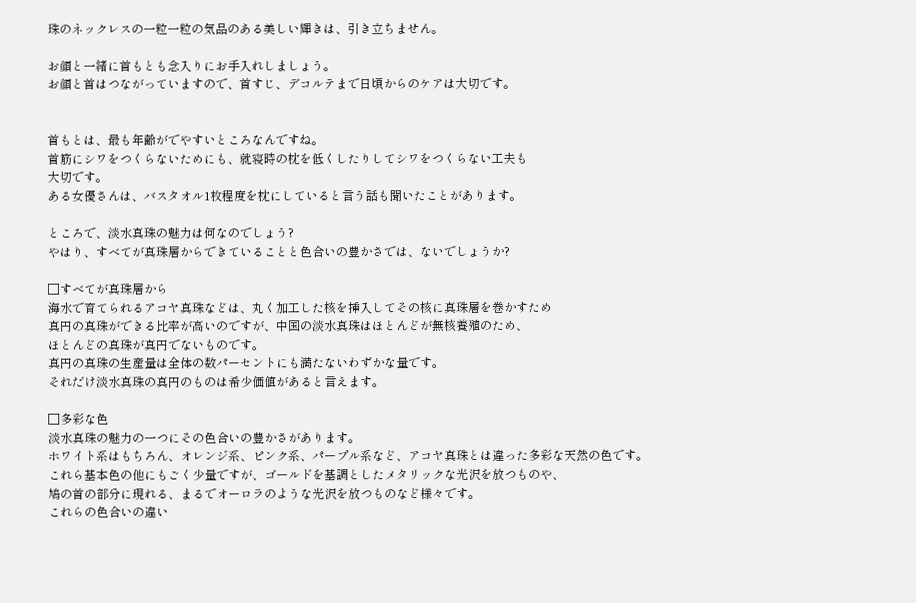珠のネックレスの一粒一粒の気品のある美しい輝きは、引き立ちません。

お顔と一緒に首もとも念入りにお手入れしましょう。
お顔と首はつながっていますので、首すじ、デコルテまで日頃からのケアは大切です。


首もとは、最も年齢がでやすいところなんですね。
首筋にシワをつくらないためにも、就寝時の枕を低くしたりしてシワをつくらない工夫も
大切です。
ある女優さんは、バスタオル1枚程度を枕にしていると言う話も聞いたことがあります。

ところで、淡水真珠の魅力は何なのでしょう?
やはり、すべてが真珠層からできていることと色合いの豊かさでは、ないでしょうか?

□すべてが真珠層から
海水で育てられるアコヤ真珠などは、丸く加工した核を挿入してその核に真珠層を巻かすため
真円の真珠ができる比率が高いのですが、中国の淡水真珠はほとんどが無核養殖のため、
ほとんどの真珠が真円でないものです。
真円の真珠の生産量は全体の数パーセントにも満たないわずかな量です。
それだけ淡水真珠の真円のものは希少価値があると言えます。

□多彩な色
淡水真珠の魅力の一つにその色合いの豊かさがあります。
ホワイト系はもちろん、オレンジ系、ピンク系、パープル系など、アコヤ真珠とは違った多彩な天然の色です。
これら基本色の他にもごく少量ですが、ゴールドを基調としたメタリックな光沢を放つものや、
鳩の首の部分に現れる、まるでオーロラのような光沢を放つものなど様々です。
これらの色合いの違い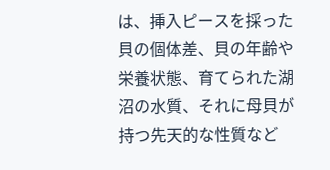は、挿入ピースを採った貝の個体差、貝の年齢や栄養状態、育てられた湖沼の水質、それに母貝が持つ先天的な性質など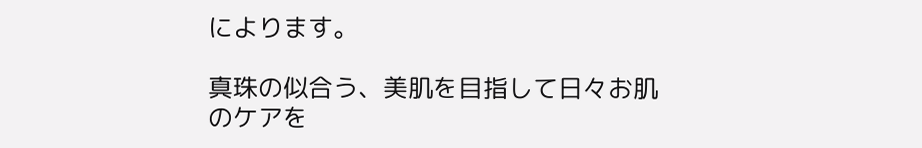によります。

真珠の似合う、美肌を目指して日々お肌のケアを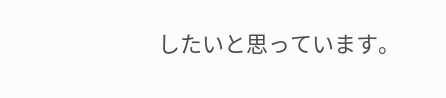したいと思っています。